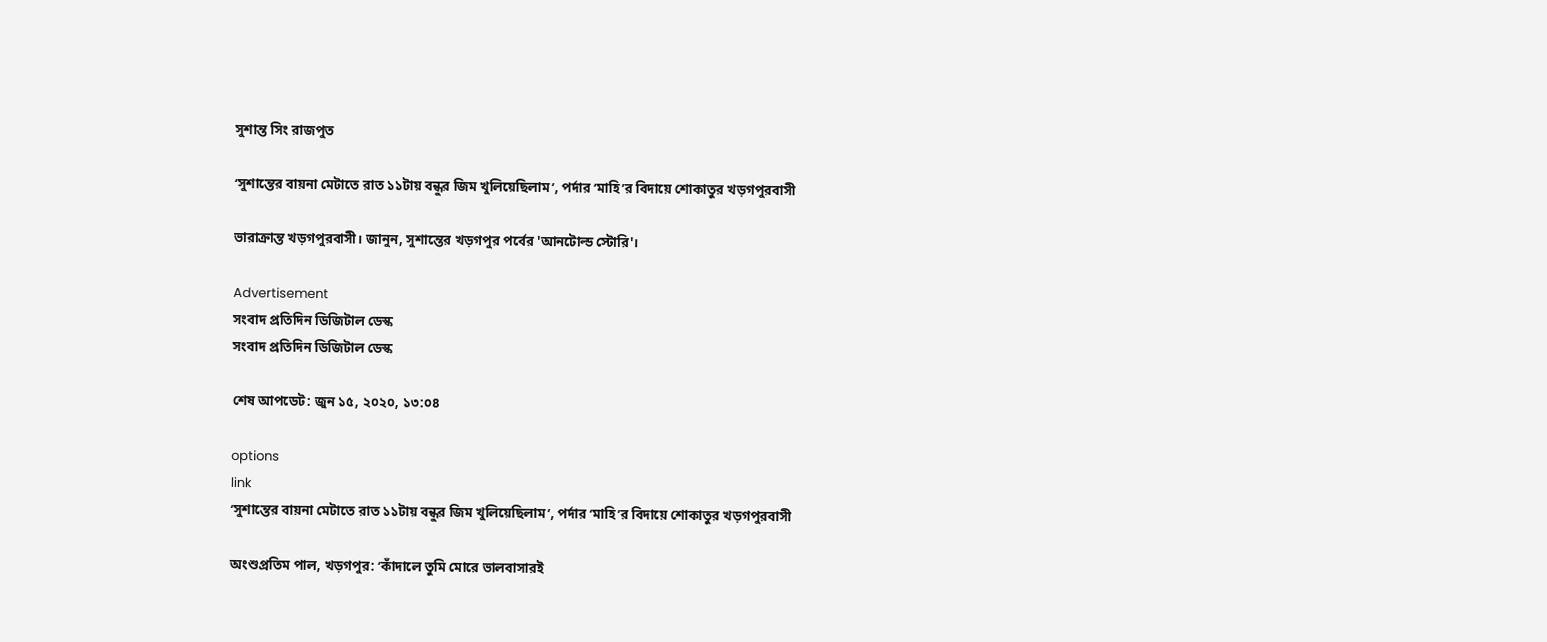সুশান্ত সিং রাজপুত

‘সুশান্তের বায়না মেটাতে রাত ১১টায় বন্ধুর জিম খুলিয়েছিলাম’, পর্দার ‘মাহি’র বিদায়ে শোকাতুর খড়গপুরবাসী

ভারাক্রান্ত খড়গপুরবাসী। জানুন, সুশান্তের খড়গপুর পর্বের 'আনটোল্ড স্টোরি'।

Advertisement
সংবাদ প্রতিদিন ডিজিটাল ডেস্ক
সংবাদ প্রতিদিন ডিজিটাল ডেস্ক

শেষ আপডেট: জুন ১৫, ২০২০, ১৩:০৪

options
link
‘সুশান্তের বায়না মেটাতে রাত ১১টায় বন্ধুর জিম খুলিয়েছিলাম’, পর্দার ‘মাহি’র বিদায়ে শোকাতুর খড়গপুরবাসী

অংশুপ্রতিম পাল, খড়গপুর: ‘কাঁদালে তুমি মোরে ভালবাসারই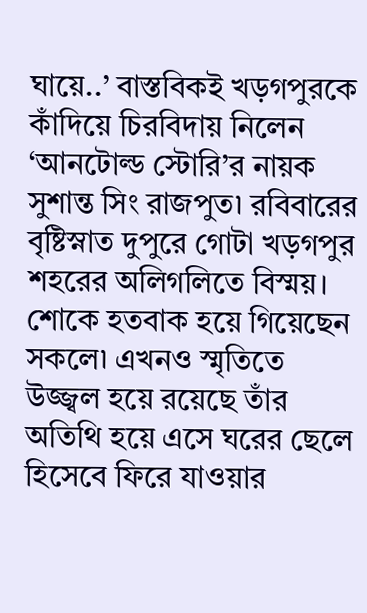ঘায়ে..’ বাস্তবিকই খড়গপুরকে কাঁদিয়ে চিরবিদায় নিলেন ‘আনটোল্ড স্টোরি’র নায়ক সুশান্ত সিং রাজপুত৷ রবিবারের বৃষ্টিস্নাত দুপুরে গোটা খড়গপুর শহরের অলিগলিতে বিস্ময়। শোকে হতবাক হয়ে গিয়েছেন সকলে৷ এখনও স্মৃতিতে উজ্জ্বল হয়ে রয়েছে তাঁর অতিথি হয়ে এসে ঘরের ছেলে হিসেবে ফিরে যাওয়ার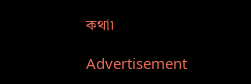কথা৷

Advertisement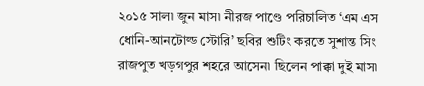২০১৫ সাল৷ জুন মাস৷ নীরজ পাণ্ডে পরিচালিত ‘এম এস ধোনি-আনটোল্ড স্টোরি’ ছবির শুটিং করতে সুশান্ত সিং রাজপুত খড়গপুর শহরে আসেন৷ ছিলেন পাক্কা দুই মাস৷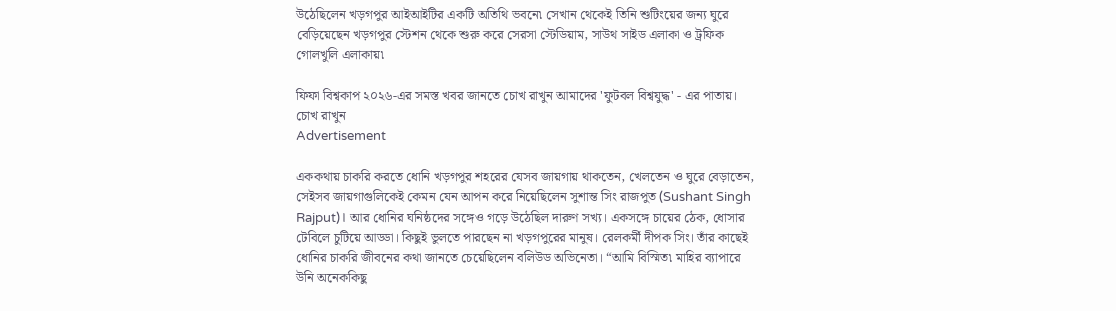উঠেছিলেন খড়গপুর আইআইটির একটি অতিথি ভবনে৷ সেখান থেকেই তিনি শুটিংয়ের জন্য ঘুরে বেড়িয়েছেন খড়গপুর স্টেশন থেকে শুরু করে সেরসা স্টেডিয়াম, সাউথ সাইড এলাকা ও ট্রফিক গোলখুলি এলাকায়৷

ফিফা বিশ্বকাপ ২০২৬-এর সমস্ত খবর জানতে চোখ রাখুন আমাদের 'ফুটবল বিশ্বযুদ্ধ' - এর পাতায়।
চোখ রাখুন
Advertisement

এককথায় চাকরি করতে ধোনি খড়গপুর শহরের যেসব জায়গায় থাকতেন, খেলতেন ও ঘুরে বেড়াতেন, সেইসব জায়গাগুলিকেই কেমন যেন আপন করে নিয়েছিলেন সুশান্ত সিং রাজপুত (Sushant Singh Rajput)। আর ধোনির ঘনিষ্ঠদের সঙ্গেও গড়ে উঠেছিল দারুণ সখ্য। একসঙ্গে চায়ের ঠেক, ধোসার টেবিলে চুটিয়ে আড্ডা। কিছুই ভুলতে পারছেন না খড়গপুরের মানুষ। রেলকর্মী দীপক সিং। তাঁর কাছেই ধোনির চাকরি জীবনের কথা জানতে চেয়েছিলেন বলিউড অভিনেতা। “আমি বিস্মিত৷ মাহির ব্যাপারে উনি অনেককিছু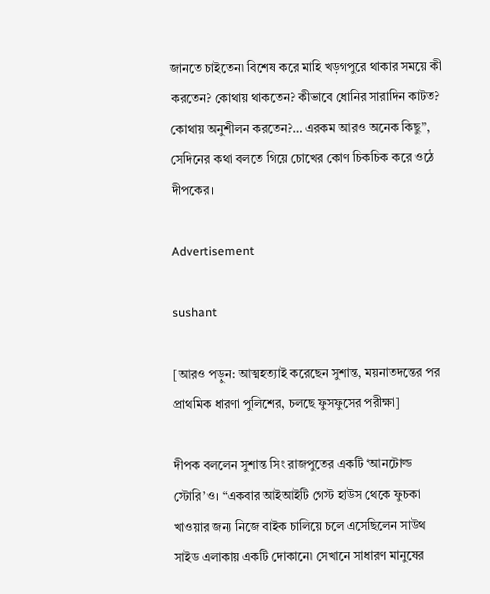জানতে চাইতেন৷ বিশেষ করে মাহি খড়গপুরে থাকার সময়ে কী করতেন? কোথায় থাকতেন? কীভাবে ধোনির সারাদিন কাটত? কোথায় অনুশীলন করতেন?… এরকম আরও অনেক কিছু”, সেদিনের কথা বলতে গিয়ে চোখের কোণ চিকচিক করে ওঠে দীপকের।

Advertisement

sushant

[আরও পড়ুন: আত্মহত্যাই করেছেন সুশান্ত, ময়নাতদন্তের পর প্রাথমিক ধারণা পুলিশের, চলছে ফুসফুসের পরীক্ষা]

দীপক বললেন সুশান্ত সিং রাজপুতের একটি ‘আনটোল্ড স্টোরি’ও। “একবার আইআইটি গেস্ট হাউস থেকে ফুচকা খাওয়ার জন্য নিজে বাইক চালিয়ে চলে এসেছিলেন সাউথ সাইড এলাকায় একটি দোকানে৷ সেখানে সাধারণ মানুষের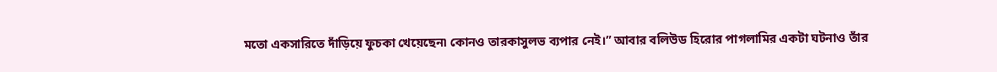মতো একসারিতে দাঁড়িয়ে ফুচকা খেয়েছেন৷ কোনও তারকাসুলভ ব্যপার নেই।” আবার বলিউড হিরোর পাগলামির একটা ঘটনাও তাঁর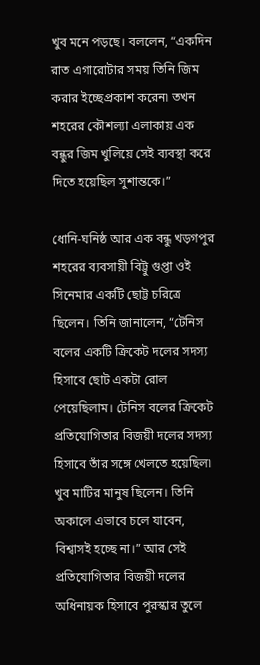খুব মনে পড়ছে। বললেন, “একদিন রাত এগারোটার সময় তিনি জিম করার ইচ্ছেপ্রকাশ করেন৷ তখন শহরের কৌশল্যা এলাকায় এক বন্ধুর জিম খুলিয়ে সেই ব্যবস্থা করে দিতে হয়েছিল সুশান্তকে।”

ধোনি-ঘনিষ্ঠ আর এক বন্ধু খড়গপুর শহরের ব্যবসায়ী বিট্টু গুপ্তা ওই সিনেমার একটি ছোট্ট চরিত্রে ছিলেন। তিনি জানালেন, “টেনিস বলের একটি ক্রিকেট দলের সদস্য হিসাবে ছোট একটা রোল পেয়েছিলাম। টেনিস বলের ক্রিকেট প্রতিযোগিতার বিজয়ী দলের সদস্য হিসাবে তাঁর সঙ্গে খেলতে হয়েছিল৷ খুব মাটির মানুষ ছিলেন। তিনি অকালে এভাবে চলে যাবেন, বিশ্বাসই হচ্ছে না।” আর সেই প্রতিযোগিতার বিজয়ী দলের অধিনায়ক হিসাবে পুরস্কার তুলে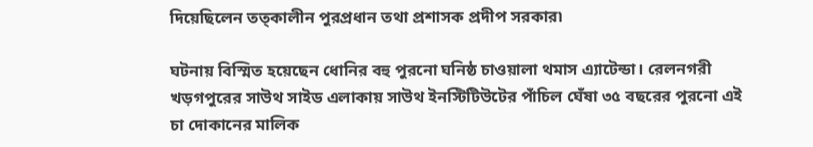দিয়েছিলেন তত্কালীন পুরপ্রধান তথা প্রশাসক প্রদীপ সরকার৷

ঘটনায় বিস্মিত হয়েছেন ধোনির বহু পুরনো ঘনিষ্ঠ চাওয়ালা থমাস এ্যাটেন্ডা। রেলনগরী খড়গপুরের সাউথ সাইড এলাকায় সাউথ ইনস্টিটিউটের পাঁচিল ঘেঁষা ৩৫ বছরের পুরনো এই চা দোকানের মালিক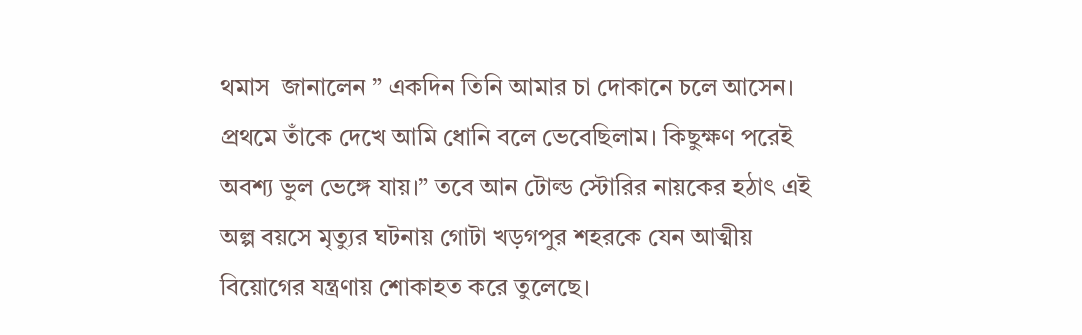থমাস  জানালেন ” একদিন তিনি আমার চা দোকানে চলে আসেন। প্রথমে তাঁকে দেখে আমি ধোনি বলে ভেবেছিলাম। কিছুক্ষণ পরেই অবশ্য ভুল ভেঙ্গে যায়।” তবে আন টোল্ড স্টোরির নায়কের হঠাৎ এই অল্প বয়সে মৃত্যুর ঘটনায় গোটা খড়গপুর শহরকে যেন আত্মীয় বিয়োগের যন্ত্রণায় শোকাহত করে তুলেছে।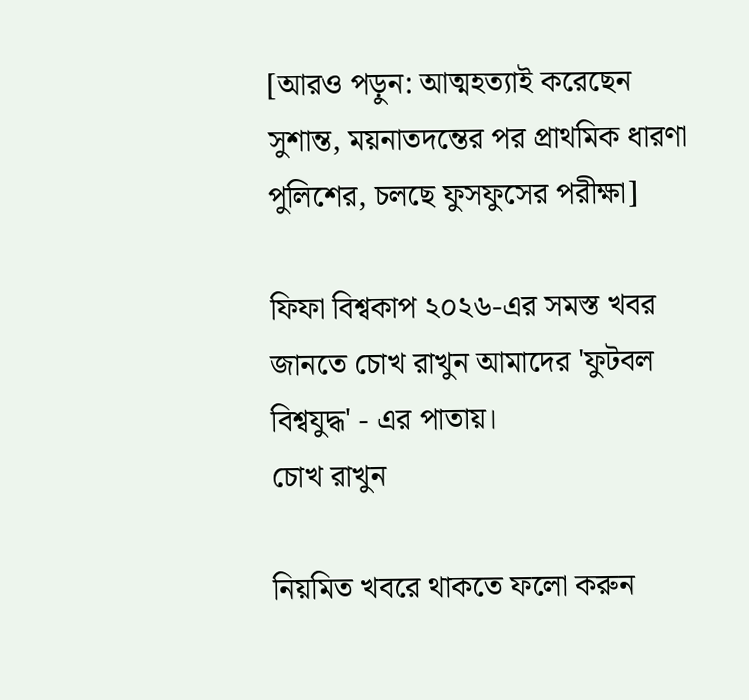[আরও পড়ুন: আত্মহত্যাই করেছেন সুশান্ত, ময়নাতদন্তের পর প্রাথমিক ধারণা পুলিশের, চলছে ফুসফুসের পরীক্ষা]

ফিফা বিশ্বকাপ ২০২৬-এর সমস্ত খবর জানতে চোখ রাখুন আমাদের 'ফুটবল বিশ্বযুদ্ধ' - এর পাতায়।
চোখ রাখুন

নিয়মিত খবরে থাকতে ফলো করুন